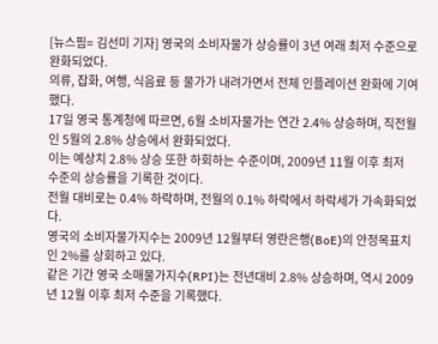[뉴스핌= 김선미 기자] 영국의 소비자물가 상승률이 3년 여래 최저 수준으로 완화되었다.
의류, 잡화, 여행, 식음료 등 물가가 내려가면서 전체 인플레이션 완화에 기여했다.
17일 영국 통계청에 따르면, 6월 소비자물가는 연간 2.4% 상승하며, 직전월인 5월의 2.8% 상승에서 완화되었다.
이는 예상치 2.8% 상승 또한 하회하는 수준이며, 2009년 11월 이후 최저 수준의 상승률을 기록한 것이다.
전월 대비로는 0.4% 하락하며, 전월의 0.1% 하락에서 하락세가 가속화되었다.
영국의 소비자물가지수는 2009년 12월부터 영란은행(BoE)의 안정목표치인 2%를 상회하고 있다.
같은 기간 영국 소매물가지수(RPI)는 전년대비 2.8% 상승하며, 역시 2009년 12월 이후 최저 수준을 기록했다.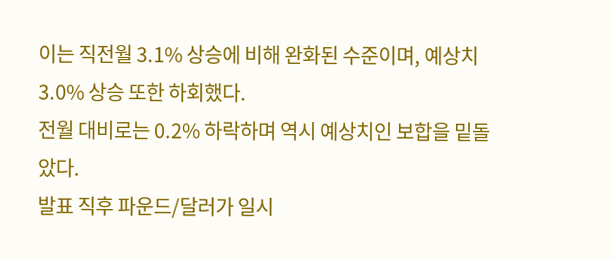이는 직전월 3.1% 상승에 비해 완화된 수준이며, 예상치 3.0% 상승 또한 하회했다.
전월 대비로는 0.2% 하락하며 역시 예상치인 보합을 밑돌았다.
발표 직후 파운드/달러가 일시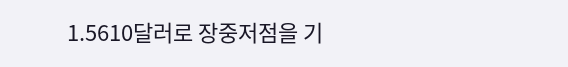1.5610달러로 장중저점을 기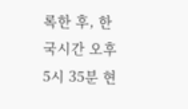록한 후, 한국시간 오후 5시 35분 현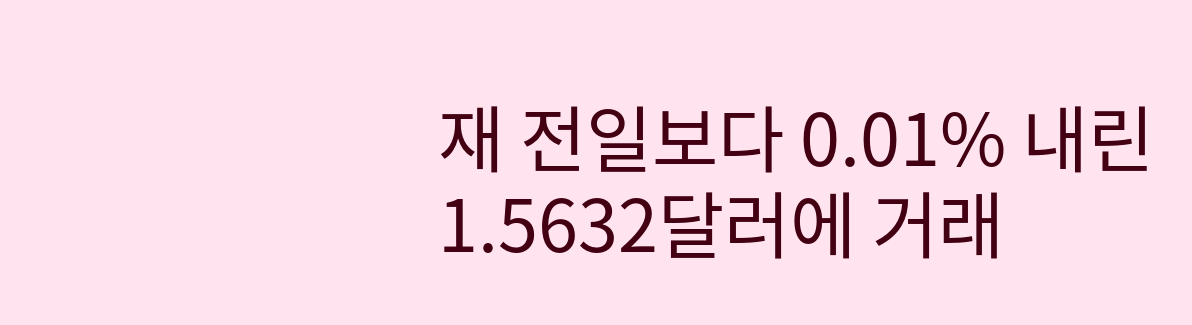재 전일보다 0.01% 내린 1.5632달러에 거래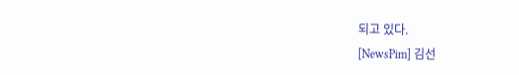되고 있다.
[NewsPim] 김선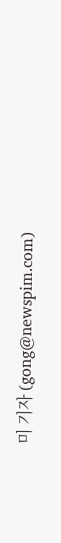미 기자 (gong@newspim.com)